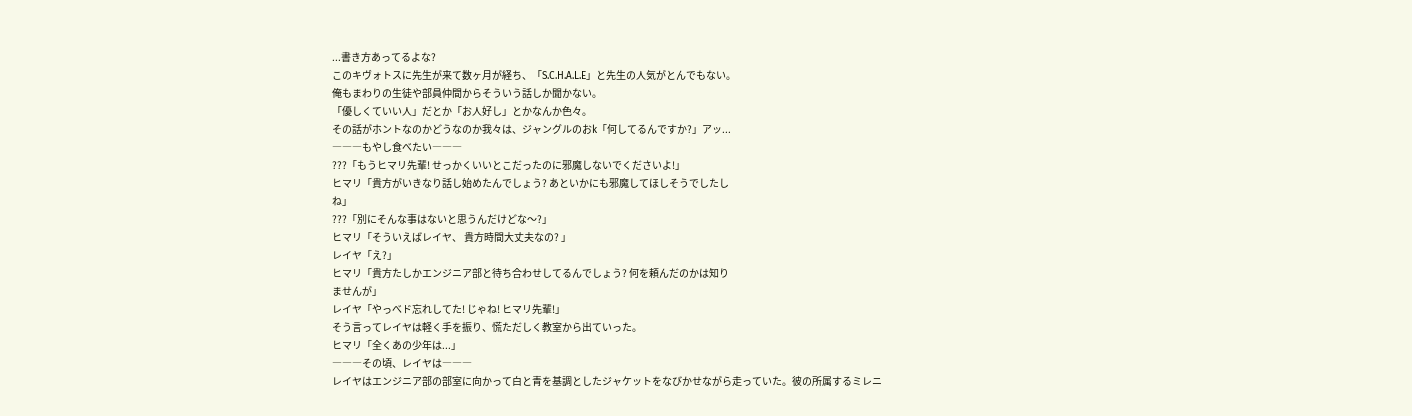...書き方あってるよな?
このキヴォトスに先生が来て数ヶ月が経ち、「S.C.H.A.L.E」と先生の人気がとんでもない。
俺もまわりの生徒や部員仲間からそういう話しか聞かない。
「優しくていい人」だとか「お人好し」とかなんか色々。
その話がホントなのかどうなのか我々は、ジャングルのおk「何してるんですか?」アッ...
―――もやし食べたい―――
???「もうヒマリ先輩! せっかくいいとこだったのに邪魔しないでくださいよ!」
ヒマリ「貴方がいきなり話し始めたんでしょう? あといかにも邪魔してほしそうでしたし
ね」
???「別にそんな事はないと思うんだけどな〜?」
ヒマリ「そういえばレイヤ、 貴方時間大丈夫なの? 」
レイヤ「え?」
ヒマリ「貴方たしかエンジニア部と待ち合わせしてるんでしょう? 何を頼んだのかは知り
ませんが」
レイヤ「やっべド忘れしてた! じゃね! ヒマリ先輩!」
そう言ってレイヤは軽く手を振り、慌ただしく教室から出ていった。
ヒマリ「全くあの少年は...」
―――その頃、レイヤは―――
レイヤはエンジニア部の部室に向かって白と青を基調としたジャケットをなびかせながら走っていた。彼の所属するミレニ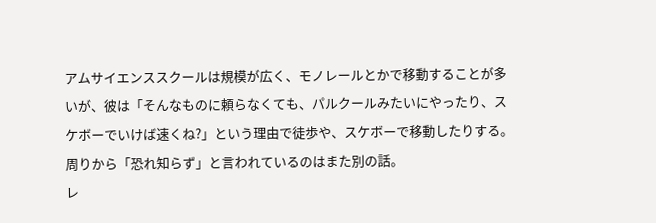アムサイエンススクールは規模が広く、モノレールとかで移動することが多いが、彼は「そんなものに頼らなくても、パルクールみたいにやったり、スケボーでいけば速くね?」という理由で徒歩や、スケボーで移動したりする。周りから「恐れ知らず」と言われているのはまた別の話。
レ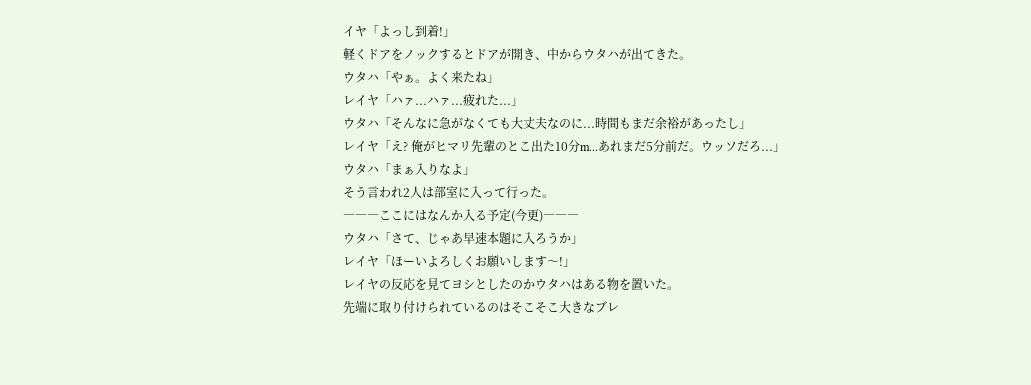イヤ「よっし到着!」
軽くドアをノックするとドアが開き、中からウタハが出てきた。
ウタハ「やぁ。よく来たね」
レイヤ「ハァ...ハァ...疲れた...」
ウタハ「そんなに急がなくても大丈夫なのに...時間もまだ余裕があったし」
レイヤ「え? 俺がヒマリ先輩のとこ出た10分m...あれまだ5分前だ。ウッソだろ...」
ウタハ「まぁ入りなよ」
そう言われ2人は部室に入って行った。
―――ここにはなんか入る予定(今更)―――
ウタハ「さて、じゃあ早速本題に入ろうか」
レイヤ「ほーいよろしくお願いします〜!」
レイヤの反応を見てヨシとしたのかウタハはある物を置いた。
先端に取り付けられているのはそこそこ大きなブレ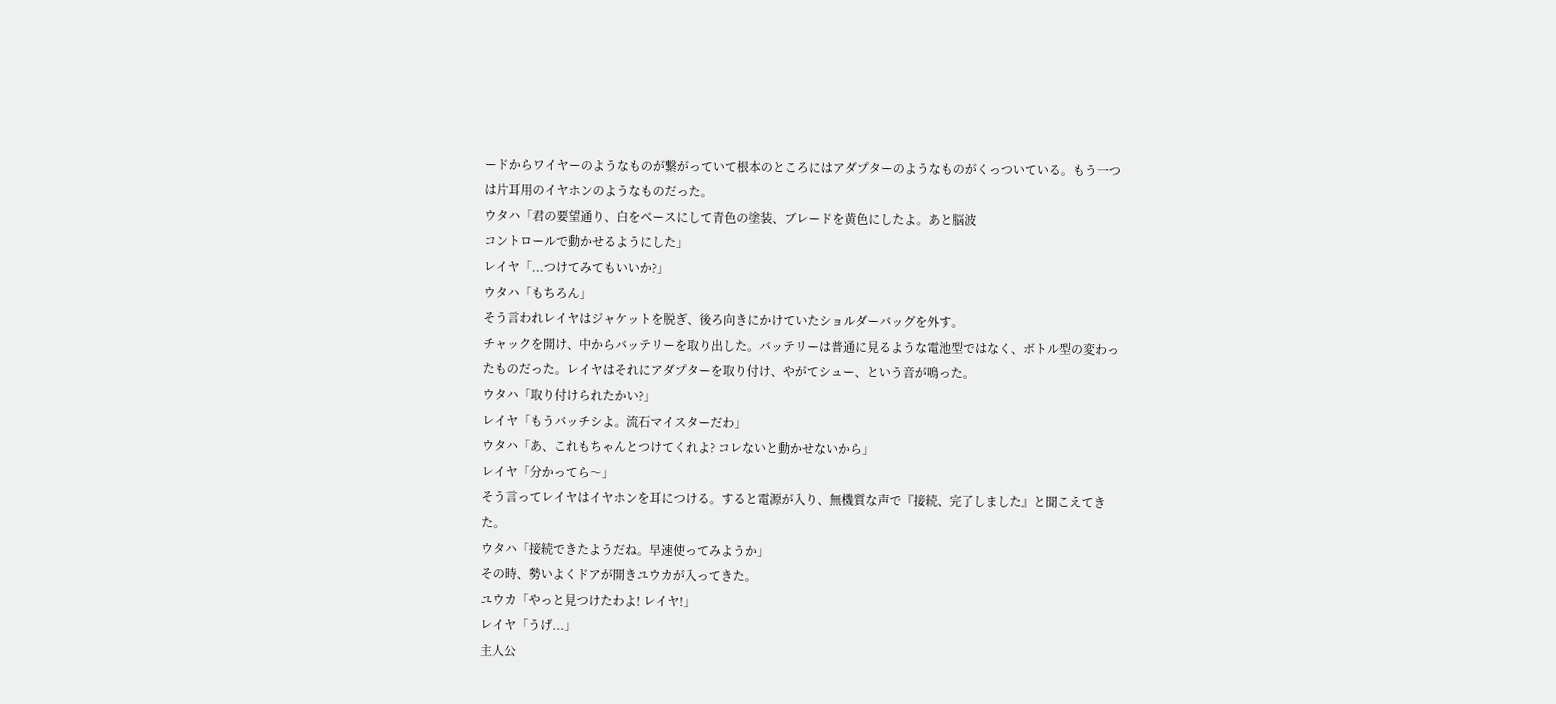ードからワイヤーのようなものが繋がっていて根本のところにはアダプターのようなものがくっついている。もう一つは片耳用のイヤホンのようなものだった。
ウタハ「君の要望通り、白をベースにして青色の塗装、ブレードを黄色にしたよ。あと脳波
コントロールで動かせるようにした」
レイヤ「...つけてみてもいいか?」
ウタハ「もちろん」
そう言われレイヤはジャケットを脱ぎ、後ろ向きにかけていたショルダーバッグを外す。
チャックを開け、中からバッテリーを取り出した。バッテリーは普通に見るような電池型ではなく、ボトル型の変わったものだった。レイヤはそれにアダプターを取り付け、やがてシュー、という音が鳴った。
ウタハ「取り付けられたかい?」
レイヤ「もうバッチシよ。流石マイスターだわ」
ウタハ「あ、これもちゃんとつけてくれよ? コレないと動かせないから」
レイヤ「分かってら〜」
そう言ってレイヤはイヤホンを耳につける。すると電源が入り、無機質な声で『接続、完了しました』と聞こえてきた。
ウタハ「接続できたようだね。早速使ってみようか」
その時、勢いよくドアが開きユウカが入ってきた。
ユウカ「やっと見つけたわよ! レイヤ!」
レイヤ「うげ...」
主人公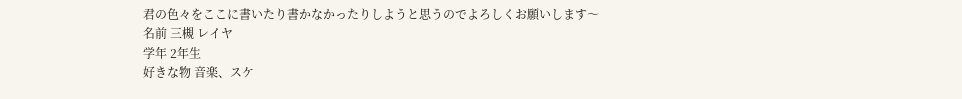君の色々をここに書いたり書かなかったりしようと思うのでよろしくお願いします〜
名前 三槻 レイヤ
学年 2年生
好きな物 音楽、スケ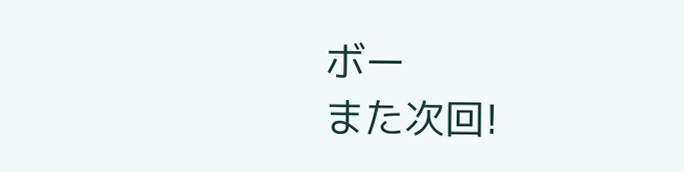ボー
また次回!